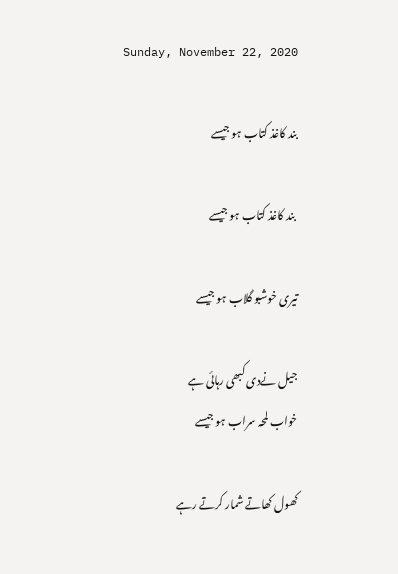Sunday, November 22, 2020

بند کاغذ کتاب ہو جیسے

 بند کاغذ کتاب ہو جیسے

تیری خوشبو گلاب ہو جیسے

جیل نےدی کبھی رہائی ہے
خواب لمحہ سراب ہو جیسے

کھول کھاتے شمار کرتے رہے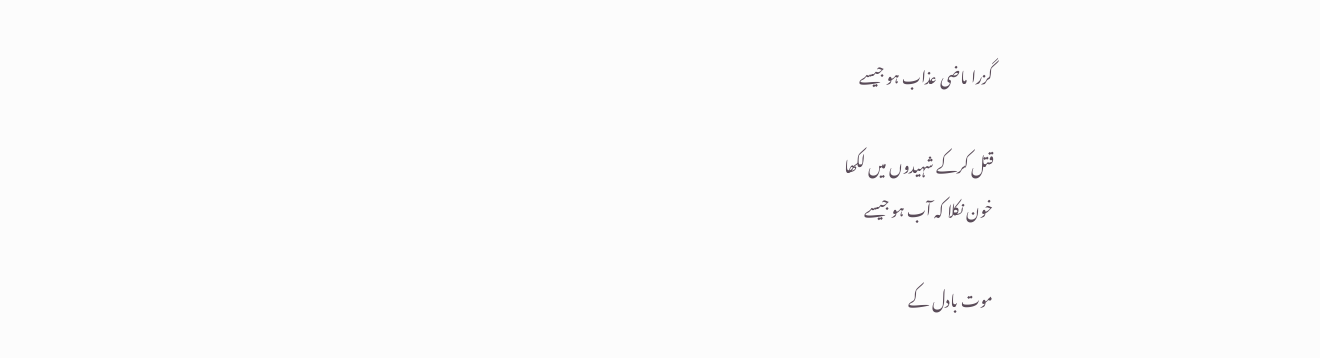گزرا ماضی عذاب ہو جیسے

قتل کرکے شہیدوں میں لکھا
خون نکلا کہ آب ہو جیسے

موت بادل کے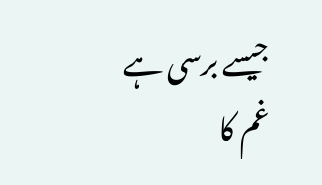جیسے برسی ہے
غم کا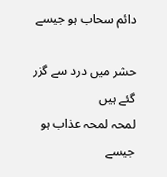دائم سحاب ہو جیسے

حشر میں درد سے گزر گئے ہیں
لمحہ لمحہ عذاب ہو جیسے